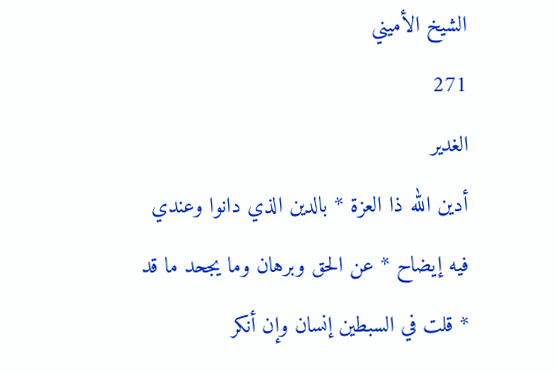الشيخ الأميني
271
الغدير
أدين الله ذا العزة * بالدين الذي دانوا وعندي فيه إيضاح * عن الحق وبرهان وما يجحد ما قد * قلت في السبطين إنسان وإن أنكر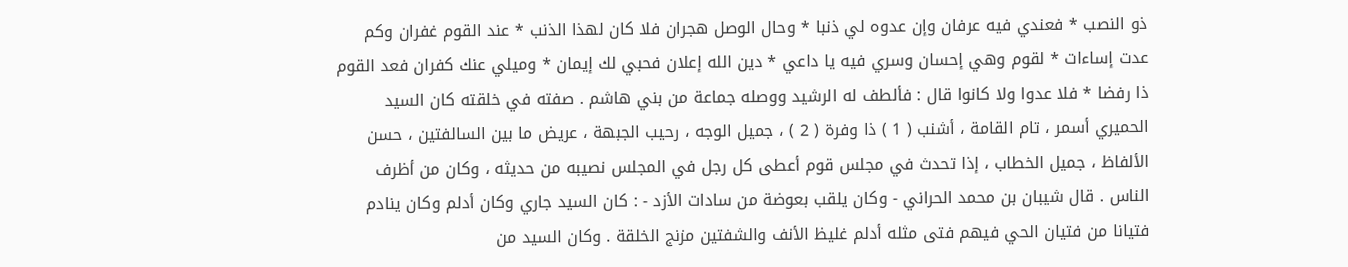ذو النصب * فعندي فيه عرفان وإن عدوه لي ذنبا * وحال الوصل هجران فلا كان لهذا الذنب * عند القوم غفران وكم عدت إساءات * لقوم وهي إحسان وسري فيه يا داعي * دين الله إعلان فحبي لك إيمان * وميلي عنك كفران فعد القوم ذا رفضا * فلا عدوا ولا كانوا قال : فألطف له الرشيد ووصله جماعة من بني هاشم . صفته في خلقته كان السيد الحميري أسمر ، تام القامة ، أشنب ( 1 ) ذا وفرة ( 2 ) ، جميل الوجه ، رحيب الجبهة ، عريض ما بين السالفتين ، حسن الألفاظ ، جميل الخطاب ، إذا تحدث في مجلس قوم أعطى كل رجل في المجلس نصيبه من حديثه ، وكان من أظرف الناس . قال شيبان بن محمد الحراني - وكان يلقب بعوضة من سادات الأزد - : كان السيد جاري وكان أدلم وكان ينادم فتيانا من فتيان الحي فيهم فتى مثله أدلم غليظ الأنف والشفتين مزنج الخلقة . وكان السيد من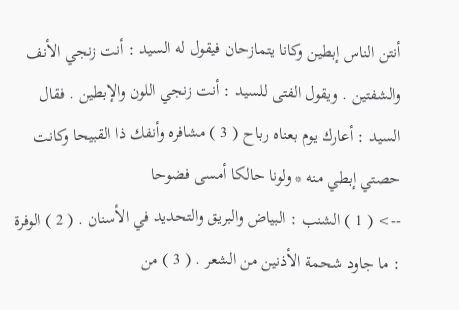أنتن الناس إبطين وكانا يتمازحان فيقول له السيد : أنت زنجي الأنف والشفتين . ويقول الفتى للسيد : أنت زنجي اللون والإبطين . فقال السيد : أعارك يوم بعناه رباح ( 3 ) مشافره وأنفك ذا القبيحا وكانت حصتي إبطي منه * ولونا حالكا أمسى فضوحا
--> ( 1 ) الشنب : البياض والبريق والتحديد في الأسنان . ( 2 ) الوفرة : ما جاود شحمة الأذنين من الشعر . ( 3 ) من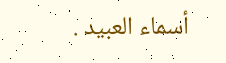أسماء العبيد .